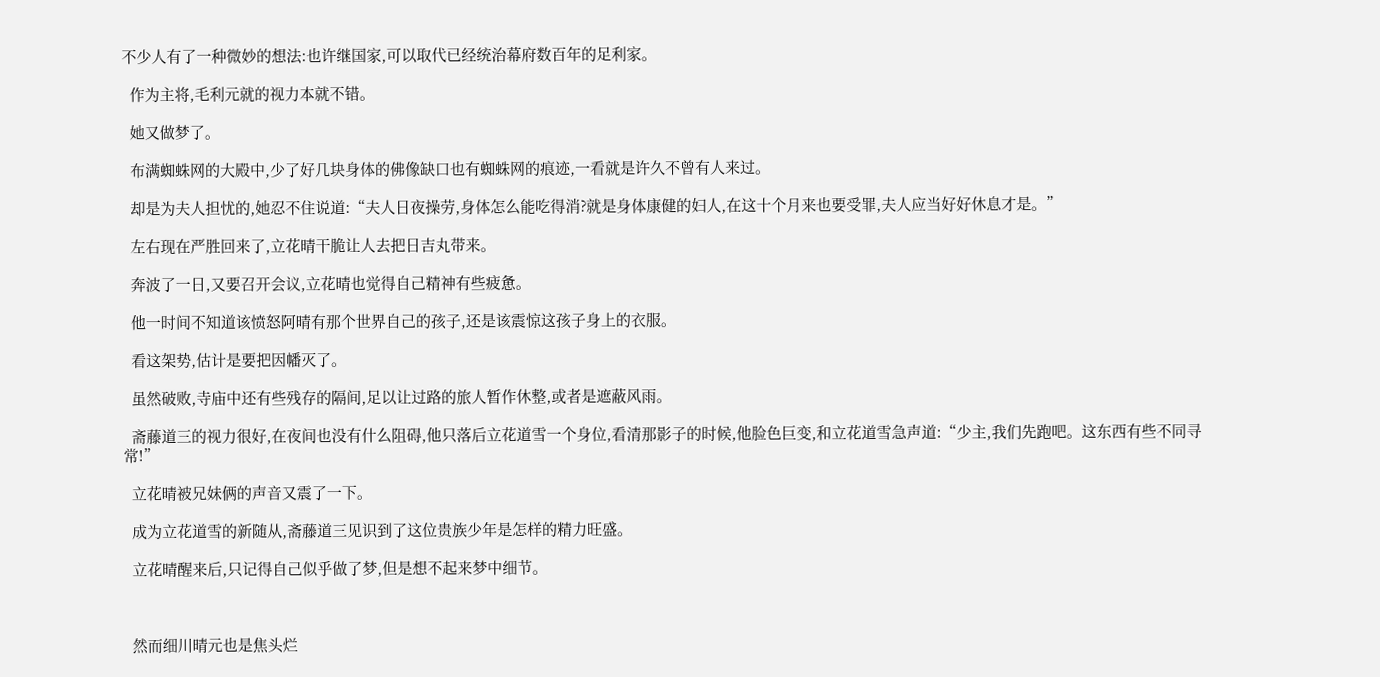不少人有了一种微妙的想法:也许继国家,可以取代已经统治幕府数百年的足利家。

  作为主将,毛利元就的视力本就不错。

  她又做梦了。

  布满蜘蛛网的大殿中,少了好几块身体的佛像缺口也有蜘蛛网的痕迹,一看就是许久不曾有人来过。

  却是为夫人担忧的,她忍不住说道:“夫人日夜操劳,身体怎么能吃得消?就是身体康健的妇人,在这十个月来也要受罪,夫人应当好好休息才是。”

  左右现在严胜回来了,立花晴干脆让人去把日吉丸带来。

  奔波了一日,又要召开会议,立花晴也觉得自己精神有些疲惫。

  他一时间不知道该愤怒阿晴有那个世界自己的孩子,还是该震惊这孩子身上的衣服。

  看这架势,估计是要把因幡灭了。

  虽然破败,寺庙中还有些残存的隔间,足以让过路的旅人暂作休整,或者是遮蔽风雨。

  斋藤道三的视力很好,在夜间也没有什么阻碍,他只落后立花道雪一个身位,看清那影子的时候,他脸色巨变,和立花道雪急声道:“少主,我们先跑吧。这东西有些不同寻常!”

  立花晴被兄妹俩的声音又震了一下。

  成为立花道雪的新随从,斋藤道三见识到了这位贵族少年是怎样的精力旺盛。

  立花晴醒来后,只记得自己似乎做了梦,但是想不起来梦中细节。



  然而细川晴元也是焦头烂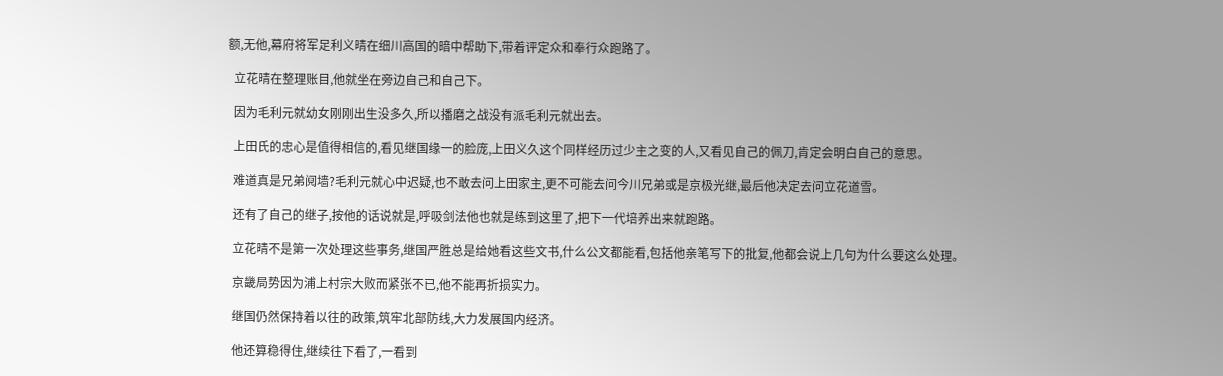额,无他,幕府将军足利义晴在细川高国的暗中帮助下,带着评定众和奉行众跑路了。

  立花晴在整理账目,他就坐在旁边自己和自己下。

  因为毛利元就幼女刚刚出生没多久,所以播磨之战没有派毛利元就出去。

  上田氏的忠心是值得相信的,看见继国缘一的脸庞,上田义久这个同样经历过少主之变的人,又看见自己的佩刀,肯定会明白自己的意思。

  难道真是兄弟阋墙?毛利元就心中迟疑,也不敢去问上田家主,更不可能去问今川兄弟或是京极光继,最后他决定去问立花道雪。

  还有了自己的继子,按他的话说就是,呼吸剑法他也就是练到这里了,把下一代培养出来就跑路。

  立花晴不是第一次处理这些事务,继国严胜总是给她看这些文书,什么公文都能看,包括他亲笔写下的批复,他都会说上几句为什么要这么处理。

  京畿局势因为浦上村宗大败而紧张不已,他不能再折损实力。

  继国仍然保持着以往的政策,筑牢北部防线,大力发展国内经济。

  他还算稳得住,继续往下看了,一看到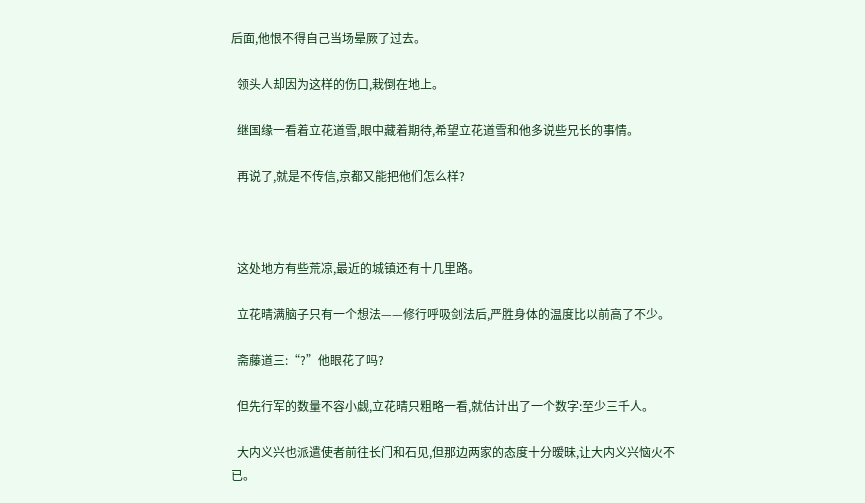后面,他恨不得自己当场晕厥了过去。

  领头人却因为这样的伤口,栽倒在地上。

  继国缘一看着立花道雪,眼中藏着期待,希望立花道雪和他多说些兄长的事情。

  再说了,就是不传信,京都又能把他们怎么样?



  这处地方有些荒凉,最近的城镇还有十几里路。

  立花晴满脑子只有一个想法——修行呼吸剑法后,严胜身体的温度比以前高了不少。

  斋藤道三:“?”他眼花了吗?

  但先行军的数量不容小觑,立花晴只粗略一看,就估计出了一个数字:至少三千人。

  大内义兴也派遣使者前往长门和石见,但那边两家的态度十分暧昧,让大内义兴恼火不已。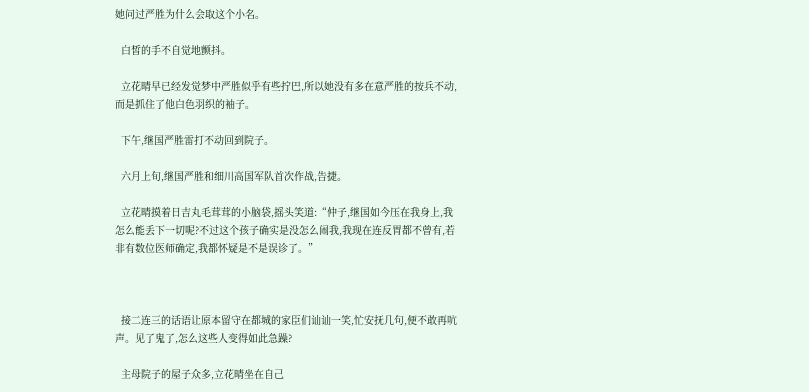她问过严胜为什么会取这个小名。

  白皙的手不自觉地颤抖。

  立花晴早已经发觉梦中严胜似乎有些拧巴,所以她没有多在意严胜的按兵不动,而是抓住了他白色羽织的袖子。

  下午,继国严胜雷打不动回到院子。

  六月上旬,继国严胜和细川高国军队首次作战,告捷。

  立花晴摸着日吉丸毛茸茸的小脑袋,摇头笑道:“仲子,继国如今压在我身上,我怎么能丢下一切呢?不过这个孩子确实是没怎么闹我,我现在连反胃都不曾有,若非有数位医师确定,我都怀疑是不是误诊了。”



  接二连三的话语让原本留守在都城的家臣们讪讪一笑,忙安抚几句,便不敢再吭声。见了鬼了,怎么这些人变得如此急躁?

  主母院子的屋子众多,立花晴坐在自己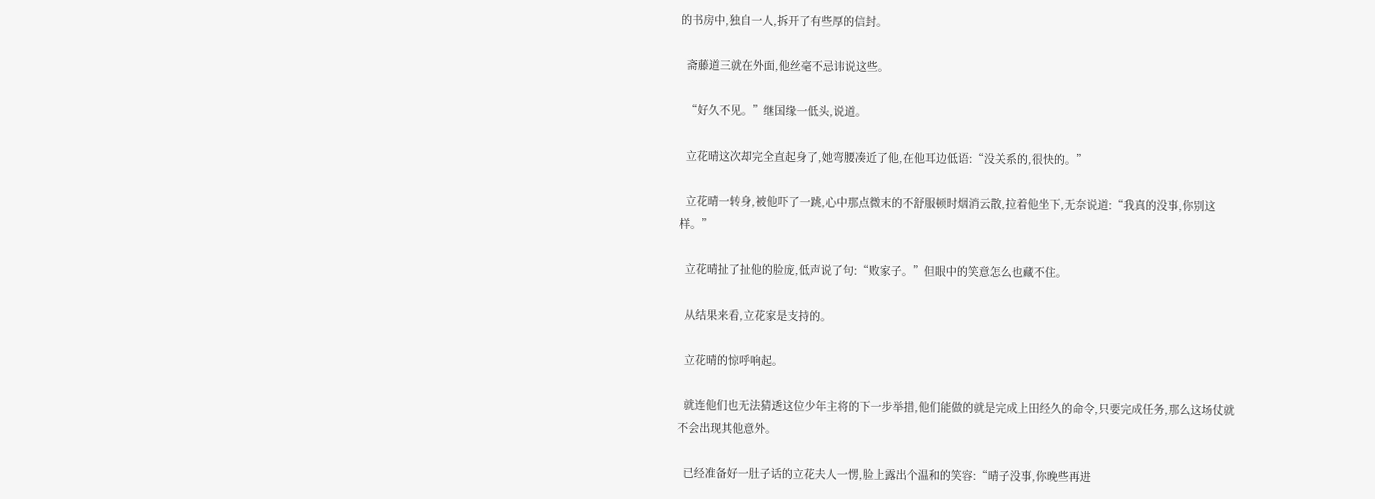的书房中,独自一人,拆开了有些厚的信封。

  斋藤道三就在外面,他丝毫不忌讳说这些。

  “好久不见。”继国缘一低头,说道。

  立花晴这次却完全直起身了,她弯腰凑近了他,在他耳边低语:“没关系的,很快的。”

  立花晴一转身,被他吓了一跳,心中那点微末的不舒服顿时烟消云散,拉着他坐下,无奈说道:“我真的没事,你别这样。”

  立花晴扯了扯他的脸庞,低声说了句:“败家子。”但眼中的笑意怎么也藏不住。

  从结果来看,立花家是支持的。

  立花晴的惊呼响起。

  就连他们也无法猜透这位少年主将的下一步举措,他们能做的就是完成上田经久的命令,只要完成任务,那么这场仗就不会出现其他意外。

  已经准备好一肚子话的立花夫人一愣,脸上露出个温和的笑容:“晴子没事,你晚些再进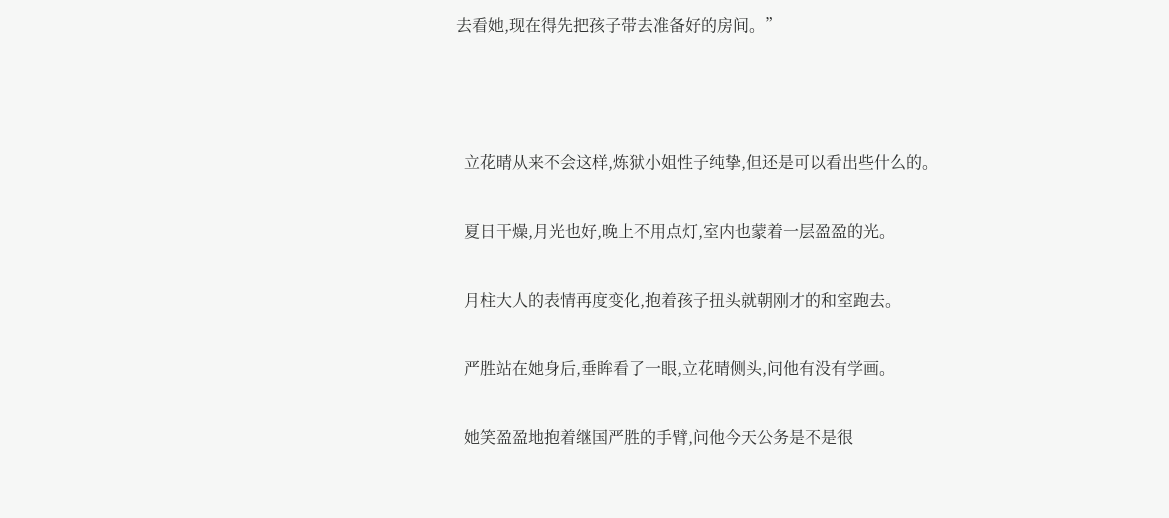去看她,现在得先把孩子带去准备好的房间。”



  立花晴从来不会这样,炼狱小姐性子纯挚,但还是可以看出些什么的。

  夏日干燥,月光也好,晚上不用点灯,室内也蒙着一层盈盈的光。

  月柱大人的表情再度变化,抱着孩子扭头就朝刚才的和室跑去。

  严胜站在她身后,垂眸看了一眼,立花晴侧头,问他有没有学画。

  她笑盈盈地抱着继国严胜的手臂,问他今天公务是不是很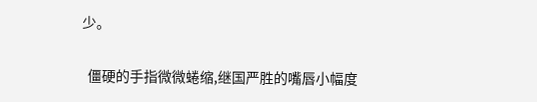少。

  僵硬的手指微微蜷缩,继国严胜的嘴唇小幅度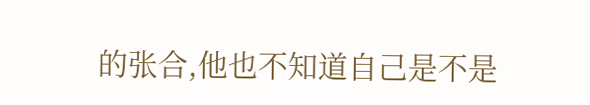的张合,他也不知道自己是不是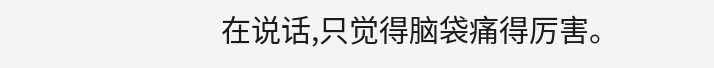在说话,只觉得脑袋痛得厉害。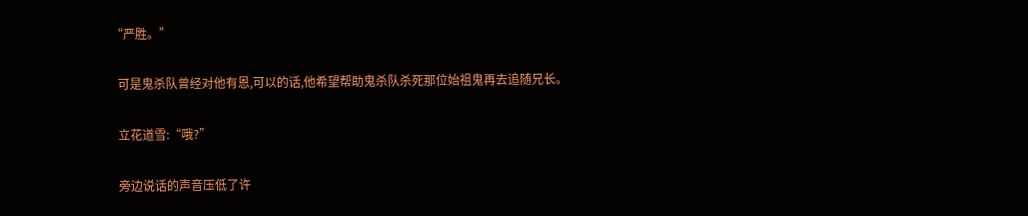“严胜。”

  可是鬼杀队曾经对他有恩,可以的话,他希望帮助鬼杀队杀死那位始祖鬼再去追随兄长。

  立花道雪:“哦?”

  旁边说话的声音压低了许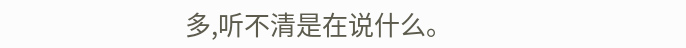多,听不清是在说什么。